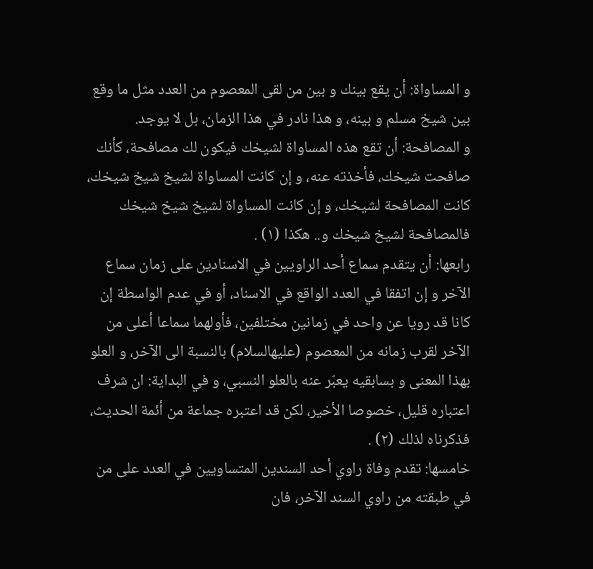و المساواة: أن يقع بينك و بين من لقى المعصوم من العدد مثل ما وقع بين شيخ مسلم و بينه، و هذا نادر في هذا الزمان، بل لا يوجد.
و المصافحة: أن تقع هذه المساواة لشيخك فيكون لك مصافحة، كأنك صافحت شيخك، فأخذته عنه، و إن كانت المساواة لشيخ شيخ شيخك، كانت المصافحة لشيخك، و إن كانت المساواة لشيخ شيخ شيخك فالمصافحة لشيخ شيخك و.. هكذا (١) .
رابعها: أن يتقدم سماع أحد الراويين في الاسنادين على زمان سماع الآخر و إن اتفقا في العدد الواقع في الاسناد، أو في عدم الواسطة إن كانا قد رويا عن واحد في زمانين مختلفين، فأولهما سماعا أعلى من الآخر لقرب زمانه من المعصوم (عليهالسلام) بالنسبة الى الآخر، و العلو بهذا المعنى و بسابقيه يعبّر عنه بالعلو النسبي، و في البداية: ان شرف اعتباره قليل، خصوصا الأخير، لكن قد اعتبره جماعة من أئمة الحديث، فذكرناه لذلك (٢) .
خامسها: تقدم وفاة راوي أحد السندين المتساويين في العدد على من في طبقته من راوي السند الآخر، فان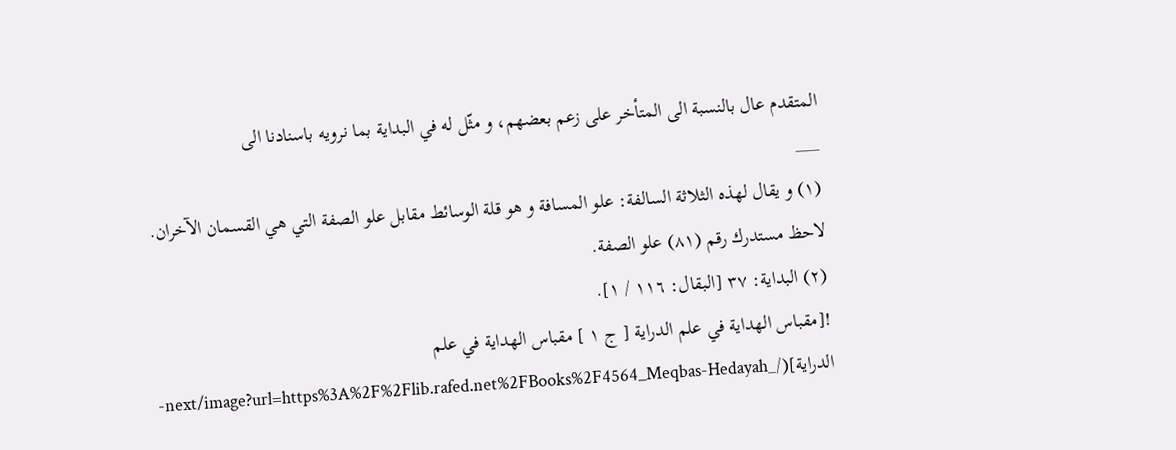المتقدم عال بالنسبة الى المتأخر على زعم بعضهم، و مثّل له في البداية بما نرويه باسنادنا الى
___
(١) و يقال لهذه الثلاثة السالفة: علو المسافة و هو قلة الوسائط مقابل علو الصفة التي هي القسمان الآخران.
لاحظ مستدرك رقم (٨١) علو الصفة.
(٢) البداية: ٣٧ [البقال: ١١٦ / ١].
![مقباس الهداية في علم الدراية [ ج ١ ] مقباس الهداية في علم الدراية](/_next/image?url=https%3A%2F%2Flib.rafed.net%2FBooks%2F4564_Meqbas-Hedayah-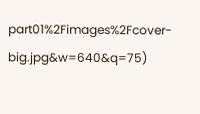part01%2Fimages%2Fcover-big.jpg&w=640&q=75)